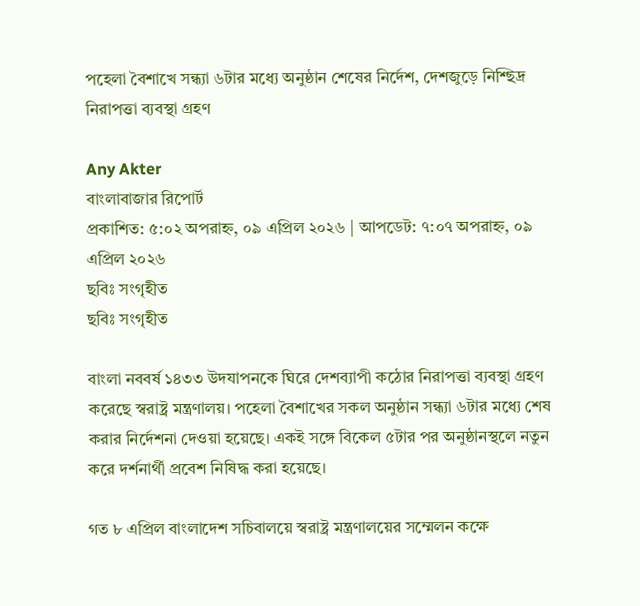পহেলা বৈশাখে সন্ধ্যা ৬টার মধ্যে অনুষ্ঠান শেষের নির্দেশ, দেশজুড়ে নিশ্ছিদ্র নিরাপত্তা ব্যবস্থা গ্রহণ

Any Akter
বাংলাবাজার রিপোর্ট
প্রকাশিত: ৫:০২ অপরাহ্ন, ০৯ এপ্রিল ২০২৬ | আপডেট: ৭:০৭ অপরাহ্ন, ০৯ এপ্রিল ২০২৬
ছবিঃ সংগৃহীত
ছবিঃ সংগৃহীত

বাংলা নববর্ষ ১৪৩৩ উদযাপনকে ঘিরে দেশব্যাপী কঠোর নিরাপত্তা ব্যবস্থা গ্রহণ করেছে স্বরাষ্ট্র মন্ত্রণালয়। পহেলা বৈশাখের সকল অনুষ্ঠান সন্ধ্যা ৬টার মধ্যে শেষ করার নির্দেশনা দেওয়া হয়েছে। একই সঙ্গে বিকেল ৫টার পর অনুষ্ঠানস্থলে নতুন করে দর্শনার্থী প্রবেশ নিষিদ্ধ করা হয়েছে।

গত ৮ এপ্রিল বাংলাদেশ সচিবালয়ে স্বরাষ্ট্র মন্ত্রণালয়ের সম্মেলন কক্ষে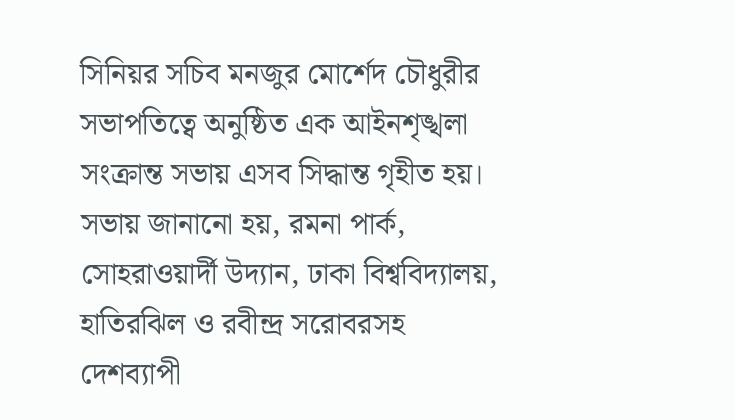সিনিয়র সচিব মনজুর মোর্শেদ চৌধুরীর সভাপতিত্বে অনুষ্ঠিত এক আইনশৃঙ্খলা সংক্রান্ত সভায় এসব সিদ্ধান্ত গৃহীত হয়। সভায় জানানো হয়, রমনা পার্ক, সোহরাওয়ার্দী উদ্যান, ঢাকা বিশ্ববিদ্যালয়, হাতিরঝিল ও রবীন্দ্র সরোবরসহ দেশব্যাপী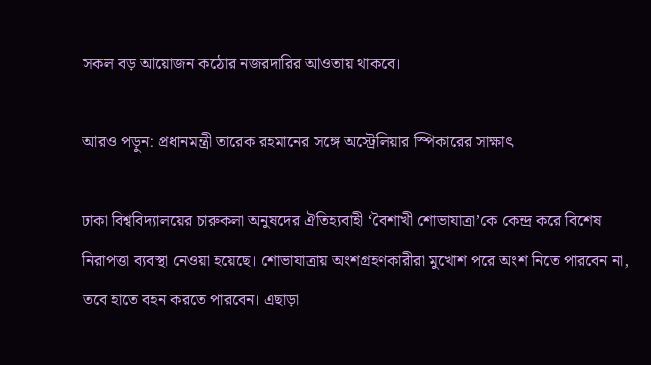সকল বড় আয়োজন কঠোর নজরদারির আওতায় থাকবে।

আরও পড়ুন: প্রধানমন্ত্রী তারেক রহমানের সঙ্গে অস্ট্রেলিয়ার স্পিকারের সাক্ষাৎ

ঢাকা বিশ্ববিদ্যালয়ের চারুকলা অনুষদের ঐতিহ্যবাহী ‘বৈশাখী শোভাযাত্রা’কে কেন্দ্র করে বিশেষ নিরাপত্তা ব্যবস্থা নেওয়া হয়েছে। শোভাযাত্রায় অংশগ্রহণকারীরা মুখোশ পরে অংশ নিতে পারবেন না, তবে হাতে বহন করতে পারবেন। এছাড়া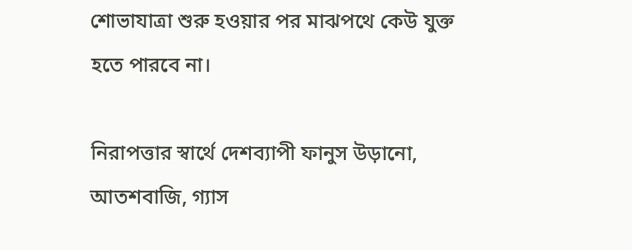শোভাযাত্রা শুরু হওয়ার পর মাঝপথে কেউ যুক্ত হতে পারবে না।

নিরাপত্তার স্বার্থে দেশব্যাপী ফানুস উড়ানো, আতশবাজি, গ্যাস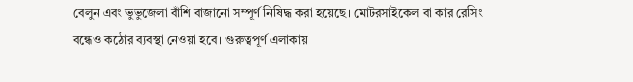বেলুন এবং ভুভুজেলা বাঁশি বাজানো সম্পূর্ণ নিষিদ্ধ করা হয়েছে। মোটরসাইকেল বা কার রেসিং বন্ধেও কঠোর ব্যবস্থা নেওয়া হবে। গুরুত্বপূর্ণ এলাকায়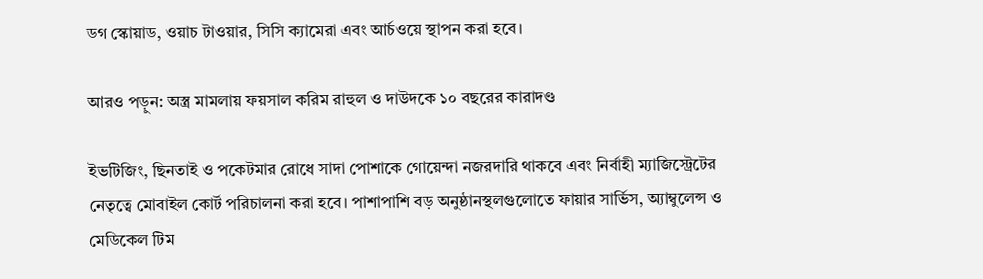ডগ স্কোয়াড, ওয়াচ টাওয়ার, সিসি ক্যামেরা এবং আর্চওয়ে স্থাপন করা হবে।

আরও পড়ুন: অস্ত্র মামলায় ফয়সাল করিম রাহুল ও দাউদকে ১০ বছরের কারাদণ্ড

ইভটিজিং, ছিনতাই ও পকেটমার রোধে সাদা পোশাকে গোয়েন্দা নজরদারি থাকবে এবং নির্বাহী ম্যাজিস্ট্রেটের নেতৃত্বে মোবাইল কোর্ট পরিচালনা করা হবে। পাশাপাশি বড় অনুষ্ঠানস্থলগুলোতে ফায়ার সার্ভিস, অ্যাম্বুলেন্স ও মেডিকেল টিম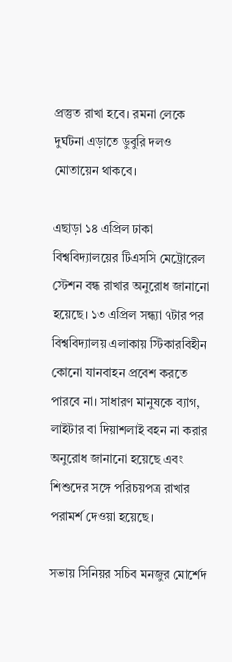প্রস্তুত রাখা হবে। রমনা লেকে দুর্ঘটনা এড়াতে ডুবুরি দলও মোতায়েন থাকবে।

এছাড়া ১৪ এপ্রিল ঢাকা বিশ্ববিদ্যালয়ের টিএসসি মেট্রোরেল স্টেশন বন্ধ রাখার অনুরোধ জানানো হয়েছে। ১৩ এপ্রিল সন্ধ্যা ৭টার পর বিশ্ববিদ্যালয় এলাকায় স্টিকারবিহীন কোনো যানবাহন প্রবেশ করতে পারবে না। সাধারণ মানুষকে ব্যাগ, লাইটার বা দিয়াশলাই বহন না করার অনুরোধ জানানো হয়েছে এবং শিশুদের সঙ্গে পরিচয়পত্র রাখার পরামর্শ দেওয়া হয়েছে।

সভায় সিনিয়র সচিব মনজুর মোর্শেদ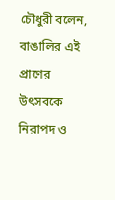চৌধুরী বলেন, বাঙালির এই প্রাণের উৎসবকে নিরাপদ ও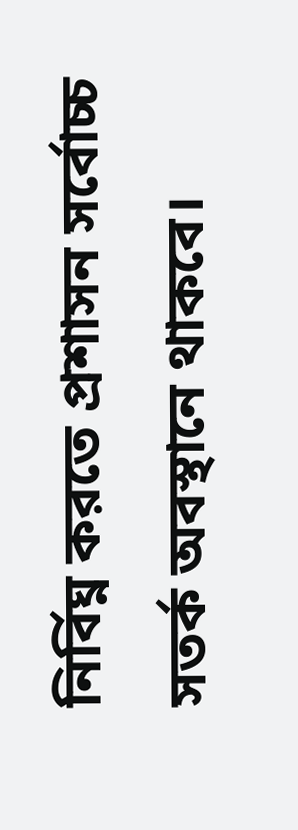নির্বিঘ্ন করতে প্রশাসন সর্বোচ্চ সতর্ক অবস্থানে থাকবে।